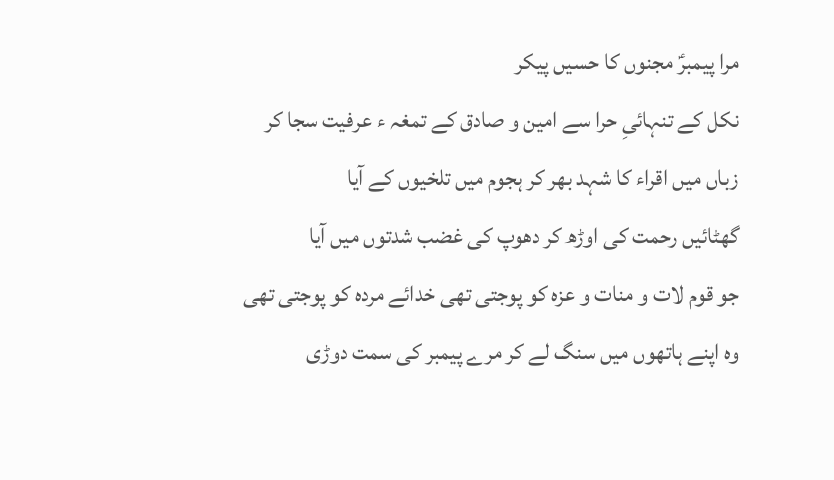مرا پیمبرؑ مجنوں کا حسیں پیکر
نکل کے تنہائیِ حرا سے امین و صادق کے تمغہ ء عرفیت سجا کر
زباں میں اقراء کا شہد بھر کر ہجوم میں تلخیوں کے آیا
گھٹائیں رحمت کی اوڑھ کر دھوپ کی غضب شدتوں میں آیا
جو قوم لات و منات و عزہ کو پوجتی تھی خدائے مردہ کو پوجتی تھی
وہ اپنے ہاتھوں میں سنگ لے کر مرے پیمبر کی سمت دوڑی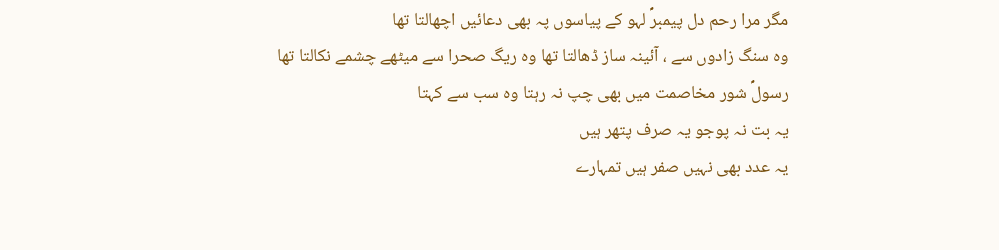مگر مرا رحم دل پیمبرؐ لہو کے پیاسوں پہ بھی دعائیں اچھالتا تھا
وہ سنگ زادوں سے ، آئینہ ساز ڈھالتا تھا وہ ریگ صحرا سے میٹھے چشمے نکالتا تھا
رسولؐ شور مخاصمت میں بھی چپ نہ رہتا وہ سب سے کہتا
یہ بت نہ پوجو یہ صرف پتھر ہیں
یہ عدد بھی نہیں صفر ہیں تمہارے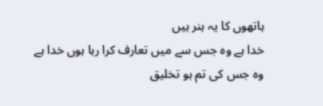ہاتھوں کا یہ ہنر ہیں
خدا ہے وہ جس سے میں تعارف کرا رہا ہوں خدا ہے وہ جس کی تم ہو تخلیق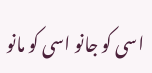اسی کو جانو اسی کو مانو